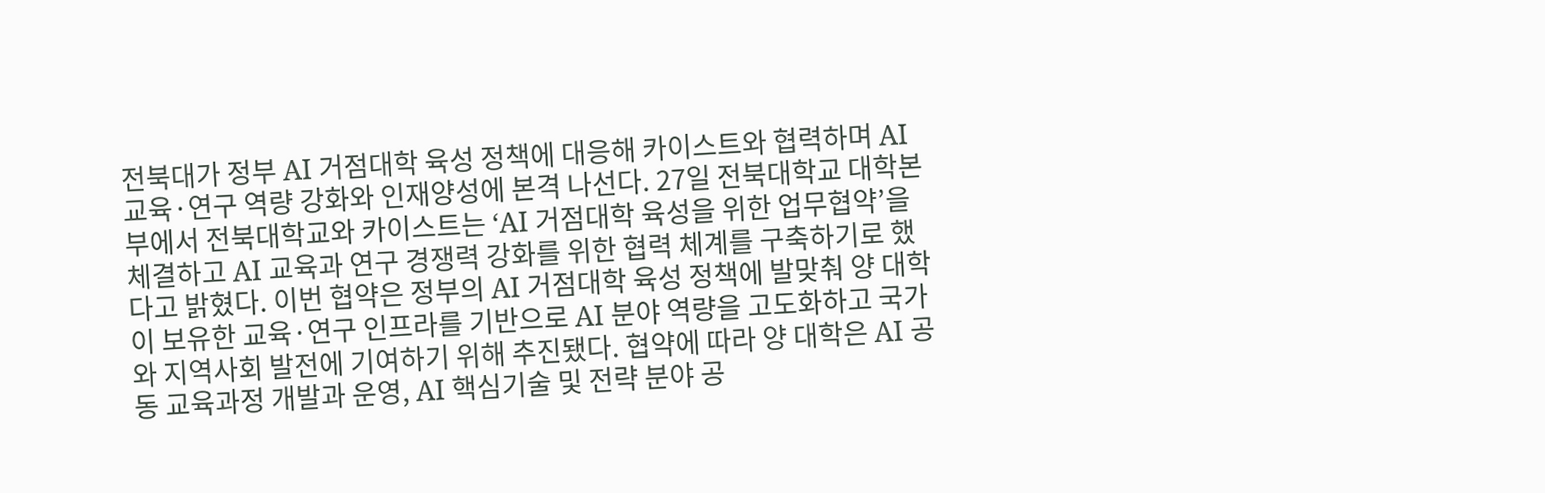전북대가 정부 AI 거점대학 육성 정책에 대응해 카이스트와 협력하며 AI 교육·연구 역량 강화와 인재양성에 본격 나선다. 27일 전북대학교 대학본부에서 전북대학교와 카이스트는 ‘AI 거점대학 육성을 위한 업무협약’을 체결하고 AI 교육과 연구 경쟁력 강화를 위한 협력 체계를 구축하기로 했다고 밝혔다. 이번 협약은 정부의 AI 거점대학 육성 정책에 발맞춰 양 대학이 보유한 교육·연구 인프라를 기반으로 AI 분야 역량을 고도화하고 국가와 지역사회 발전에 기여하기 위해 추진됐다. 협약에 따라 양 대학은 AI 공동 교육과정 개발과 운영, AI 핵심기술 및 전략 분야 공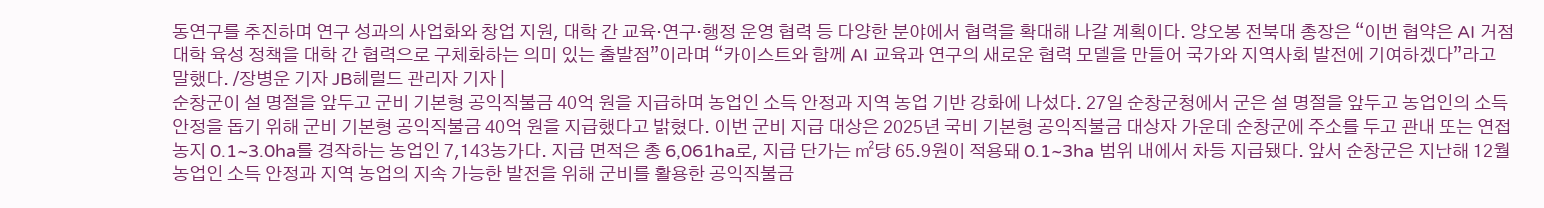동연구를 추진하며 연구 성과의 사업화와 창업 지원, 대학 간 교육·연구·행정 운영 협력 등 다양한 분야에서 협력을 확대해 나갈 계획이다. 양오봉 전북대 총장은 “이번 협약은 AI 거점대학 육성 정책을 대학 간 협력으로 구체화하는 의미 있는 출발점”이라며 “카이스트와 함께 AI 교육과 연구의 새로운 협력 모델을 만들어 국가와 지역사회 발전에 기여하겠다”라고 말했다. /장병운 기자 JB헤럴드 관리자 기자 |
순창군이 설 명절을 앞두고 군비 기본형 공익직불금 40억 원을 지급하며 농업인 소득 안정과 지역 농업 기반 강화에 나섰다. 27일 순창군청에서 군은 설 명절을 앞두고 농업인의 소득 안정을 돕기 위해 군비 기본형 공익직불금 40억 원을 지급했다고 밝혔다. 이번 군비 지급 대상은 2025년 국비 기본형 공익직불금 대상자 가운데 순창군에 주소를 두고 관내 또는 연접 농지 0.1~3.0ha를 경작하는 농업인 7,143농가다. 지급 면적은 총 6,061ha로, 지급 단가는 ㎡당 65.9원이 적용돼 0.1~3ha 범위 내에서 차등 지급됐다. 앞서 순창군은 지난해 12월 농업인 소득 안정과 지역 농업의 지속 가능한 발전을 위해 군비를 활용한 공익직불금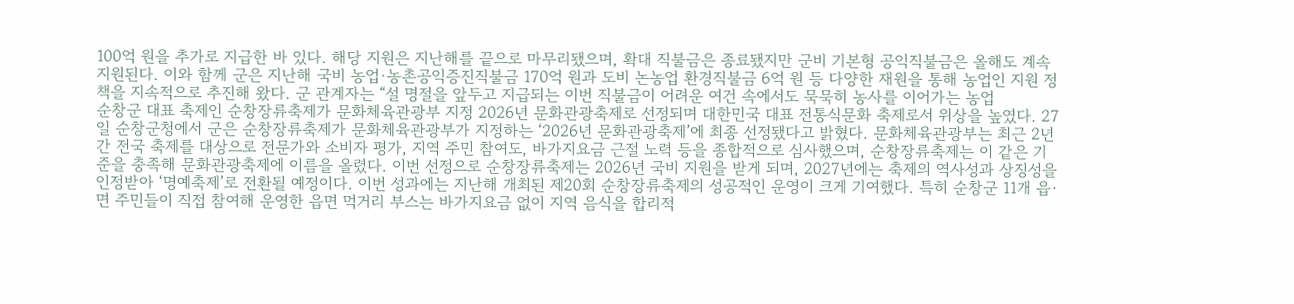100억 원을 추가로 지급한 바 있다. 해당 지원은 지난해를 끝으로 마무리됐으며, 확대 직불금은 종료됐지만 군비 기본형 공익직불금은 올해도 계속 지원된다. 이와 함께 군은 지난해 국비 농업·농촌공익증진직불금 170억 원과 도비 논농업 환경직불금 6억 원 등 다양한 재원을 통해 농업인 지원 정책을 지속적으로 추진해 왔다. 군 관계자는 “설 명절을 앞두고 지급되는 이번 직불금이 어려운 여건 속에서도 묵묵히 농사를 이어가는 농업
순창군 대표 축제인 순창장류축제가 문화체육관광부 지정 2026년 문화관광축제로 선정되며 대한민국 대표 전통식문화 축제로서 위상을 높였다. 27일 순창군청에서 군은 순창장류축제가 문화체육관광부가 지정하는 ‘2026년 문화관광축제’에 최종 선정됐다고 밝혔다. 문화체육관광부는 최근 2년간 전국 축제를 대상으로 전문가와 소비자 평가, 지역 주민 참여도, 바가지요금 근절 노력 등을 종합적으로 심사했으며, 순창장류축제는 이 같은 기준을 충족해 문화관광축제에 이름을 올렸다. 이번 선정으로 순창장류축제는 2026년 국비 지원을 받게 되며, 2027년에는 축제의 역사성과 상징성을 인정받아 ‘명예축제’로 전환될 예정이다. 이번 성과에는 지난해 개최된 제20회 순창장류축제의 성공적인 운영이 크게 기여했다. 특히 순창군 11개 읍·면 주민들이 직접 참여해 운영한 읍면 먹거리 부스는 바가지요금 없이 지역 음식을 합리적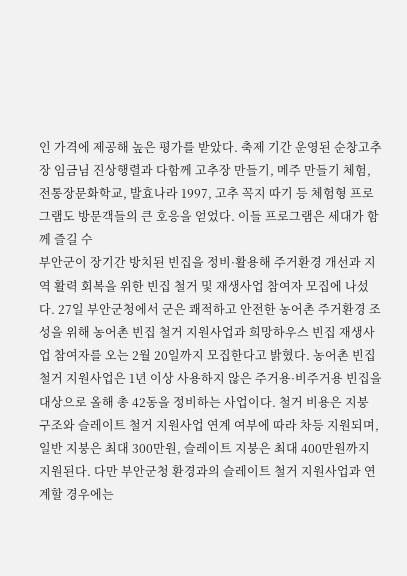인 가격에 제공해 높은 평가를 받았다. 축제 기간 운영된 순창고추장 임금님 진상행렬과 다함께 고추장 만들기, 메주 만들기 체험, 전통장문화학교, 발효나라 1997, 고추 꼭지 따기 등 체험형 프로그램도 방문객들의 큰 호응을 얻었다. 이들 프로그램은 세대가 함께 즐길 수
부안군이 장기간 방치된 빈집을 정비·활용해 주거환경 개선과 지역 활력 회복을 위한 빈집 철거 및 재생사업 참여자 모집에 나섰다. 27일 부안군청에서 군은 쾌적하고 안전한 농어촌 주거환경 조성을 위해 농어촌 빈집 철거 지원사업과 희망하우스 빈집 재생사업 참여자를 오는 2월 20일까지 모집한다고 밝혔다. 농어촌 빈집 철거 지원사업은 1년 이상 사용하지 않은 주거용·비주거용 빈집을 대상으로 올해 총 42동을 정비하는 사업이다. 철거 비용은 지붕 구조와 슬레이트 철거 지원사업 연계 여부에 따라 차등 지원되며, 일반 지붕은 최대 300만원, 슬레이트 지붕은 최대 400만원까지 지원된다. 다만 부안군청 환경과의 슬레이트 철거 지원사업과 연계할 경우에는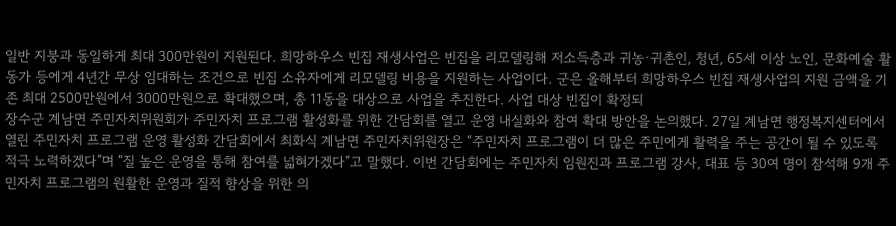일반 지붕과 동일하게 최대 300만원이 지원된다. 희망하우스 빈집 재생사업은 빈집을 리모델링해 저소득층과 귀농·귀촌인, 청년, 65세 이상 노인, 문화예술 활동가 등에게 4년간 무상 임대하는 조건으로 빈집 소유자에게 리모델링 비용을 지원하는 사업이다. 군은 올해부터 희망하우스 빈집 재생사업의 지원 금액을 기존 최대 2500만원에서 3000만원으로 확대했으며, 총 11동을 대상으로 사업을 추진한다. 사업 대상 빈집이 확정되
장수군 계남면 주민자치위원회가 주민자치 프로그램 활성화를 위한 간담회를 열고 운영 내실화와 참여 확대 방안을 논의했다. 27일 계남면 행정복지센터에서 열린 주민자치 프로그램 운영 활성화 간담회에서 최화식 계남면 주민자치위원장은 “주민자치 프로그램이 더 많은 주민에게 활력을 주는 공간이 될 수 있도록 적극 노력하겠다”며 “질 높은 운영을 통해 참여를 넓혀가겠다”고 말했다. 이번 간담회에는 주민자치 임원진과 프로그램 강사, 대표 등 30여 명이 참석해 9개 주민자치 프로그램의 원활한 운영과 질적 향상을 위한 의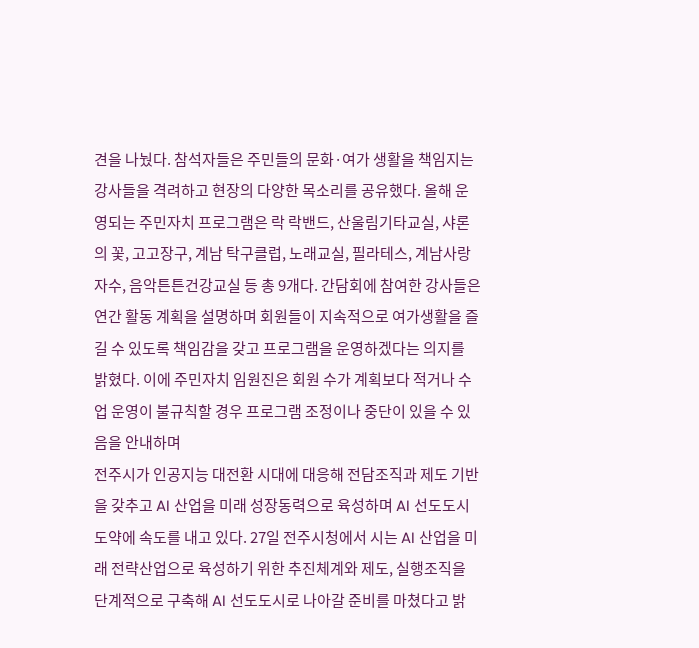견을 나눴다. 참석자들은 주민들의 문화·여가 생활을 책임지는 강사들을 격려하고 현장의 다양한 목소리를 공유했다. 올해 운영되는 주민자치 프로그램은 락 락밴드, 산울림기타교실, 샤론의 꽃, 고고장구, 계남 탁구클럽, 노래교실, 필라테스, 계남사랑자수, 음악튼튼건강교실 등 총 9개다. 간담회에 참여한 강사들은 연간 활동 계획을 설명하며 회원들이 지속적으로 여가생활을 즐길 수 있도록 책임감을 갖고 프로그램을 운영하겠다는 의지를 밝혔다. 이에 주민자치 임원진은 회원 수가 계획보다 적거나 수업 운영이 불규칙할 경우 프로그램 조정이나 중단이 있을 수 있음을 안내하며
전주시가 인공지능 대전환 시대에 대응해 전담조직과 제도 기반을 갖추고 AI 산업을 미래 성장동력으로 육성하며 AI 선도도시 도약에 속도를 내고 있다. 27일 전주시청에서 시는 AI 산업을 미래 전략산업으로 육성하기 위한 추진체계와 제도, 실행조직을 단계적으로 구축해 AI 선도도시로 나아갈 준비를 마쳤다고 밝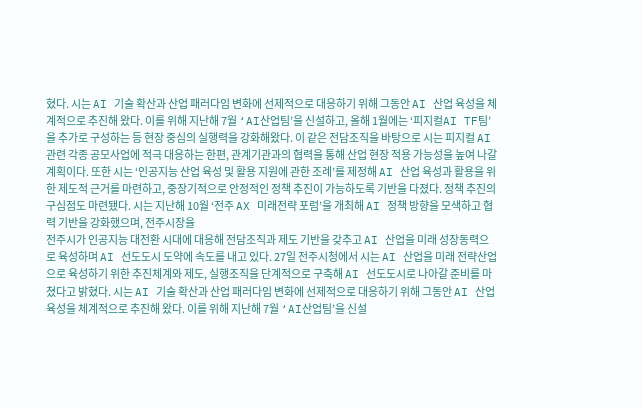혔다. 시는 AI 기술 확산과 산업 패러다임 변화에 선제적으로 대응하기 위해 그동안 AI 산업 육성을 체계적으로 추진해 왔다. 이를 위해 지난해 7월 ‘AI산업팀’을 신설하고, 올해 1월에는 ‘피지컬AI TF팀’을 추가로 구성하는 등 현장 중심의 실행력을 강화해왔다. 이 같은 전담조직을 바탕으로 시는 피지컬 AI 관련 각종 공모사업에 적극 대응하는 한편, 관계기관과의 협력을 통해 산업 현장 적용 가능성을 높여 나갈 계획이다. 또한 시는 ‘인공지능 산업 육성 및 활용 지원에 관한 조례’를 제정해 AI 산업 육성과 활용을 위한 제도적 근거를 마련하고, 중장기적으로 안정적인 정책 추진이 가능하도록 기반을 다졌다. 정책 추진의 구심점도 마련됐다. 시는 지난해 10월 ‘전주 AX 미래전략 포럼’을 개최해 AI 정책 방향을 모색하고 협력 기반을 강화했으며, 전주시장을
전주시가 인공지능 대전환 시대에 대응해 전담조직과 제도 기반을 갖추고 AI 산업을 미래 성장동력으로 육성하며 AI 선도도시 도약에 속도를 내고 있다. 27일 전주시청에서 시는 AI 산업을 미래 전략산업으로 육성하기 위한 추진체계와 제도, 실행조직을 단계적으로 구축해 AI 선도도시로 나아갈 준비를 마쳤다고 밝혔다. 시는 AI 기술 확산과 산업 패러다임 변화에 선제적으로 대응하기 위해 그동안 AI 산업 육성을 체계적으로 추진해 왔다. 이를 위해 지난해 7월 ‘AI산업팀’을 신설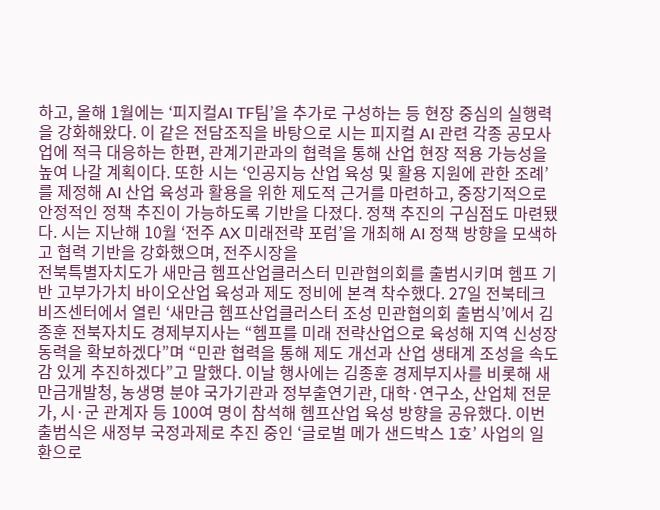하고, 올해 1월에는 ‘피지컬AI TF팀’을 추가로 구성하는 등 현장 중심의 실행력을 강화해왔다. 이 같은 전담조직을 바탕으로 시는 피지컬 AI 관련 각종 공모사업에 적극 대응하는 한편, 관계기관과의 협력을 통해 산업 현장 적용 가능성을 높여 나갈 계획이다. 또한 시는 ‘인공지능 산업 육성 및 활용 지원에 관한 조례’를 제정해 AI 산업 육성과 활용을 위한 제도적 근거를 마련하고, 중장기적으로 안정적인 정책 추진이 가능하도록 기반을 다졌다. 정책 추진의 구심점도 마련됐다. 시는 지난해 10월 ‘전주 AX 미래전략 포럼’을 개최해 AI 정책 방향을 모색하고 협력 기반을 강화했으며, 전주시장을
전북특별자치도가 새만금 헴프산업클러스터 민관협의회를 출범시키며 헴프 기반 고부가가치 바이오산업 육성과 제도 정비에 본격 착수했다. 27일 전북테크비즈센터에서 열린 ‘새만금 헴프산업클러스터 조성 민관협의회 출범식’에서 김종훈 전북자치도 경제부지사는 “헴프를 미래 전략산업으로 육성해 지역 신성장 동력을 확보하겠다”며 “민관 협력을 통해 제도 개선과 산업 생태계 조성을 속도감 있게 추진하겠다”고 말했다. 이날 행사에는 김종훈 경제부지사를 비롯해 새만금개발청, 농생명 분야 국가기관과 정부출연기관, 대학·연구소, 산업체 전문가, 시·군 관계자 등 100여 명이 참석해 헴프산업 육성 방향을 공유했다. 이번 출범식은 새정부 국정과제로 추진 중인 ‘글로벌 메가 샌드박스 1호’ 사업의 일환으로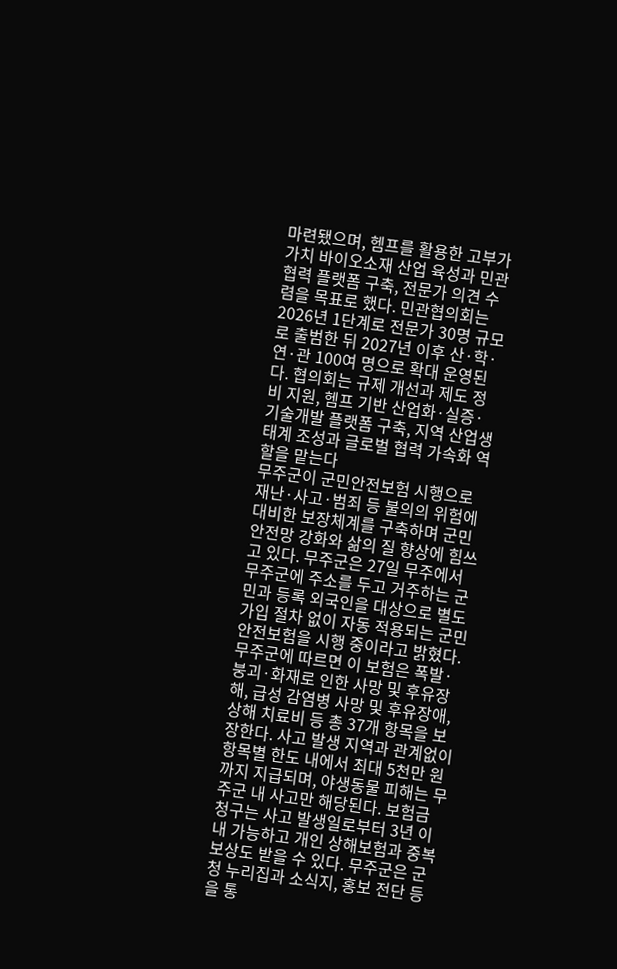마련됐으며, 헴프를 활용한 고부가가치 바이오소재 산업 육성과 민관협력 플랫폼 구축, 전문가 의견 수렴을 목표로 했다. 민관협의회는 2026년 1단계로 전문가 30명 규모로 출범한 뒤 2027년 이후 산·학·연·관 100여 명으로 확대 운영된다. 협의회는 규제 개선과 제도 정비 지원, 헴프 기반 산업화·실증·기술개발 플랫폼 구축, 지역 산업생태계 조성과 글로벌 협력 가속화 역할을 맡는다
무주군이 군민안전보험 시행으로 재난·사고·범죄 등 불의의 위험에 대비한 보장체계를 구축하며 군민 안전망 강화와 삶의 질 향상에 힘쓰고 있다. 무주군은 27일 무주에서 무주군에 주소를 두고 거주하는 군민과 등록 외국인을 대상으로 별도 가입 절차 없이 자동 적용되는 군민안전보험을 시행 중이라고 밝혔다. 무주군에 따르면 이 보험은 폭발·붕괴·화재로 인한 사망 및 후유장해, 급성 감염병 사망 및 후유장애, 상해 치료비 등 총 37개 항목을 보장한다. 사고 발생 지역과 관계없이 항목별 한도 내에서 최대 5천만 원까지 지급되며, 야생동물 피해는 무주군 내 사고만 해당된다. 보험금 청구는 사고 발생일로부터 3년 이내 가능하고 개인 상해보험과 중복 보상도 받을 수 있다. 무주군은 군청 누리집과 소식지, 홍보 전단 등을 통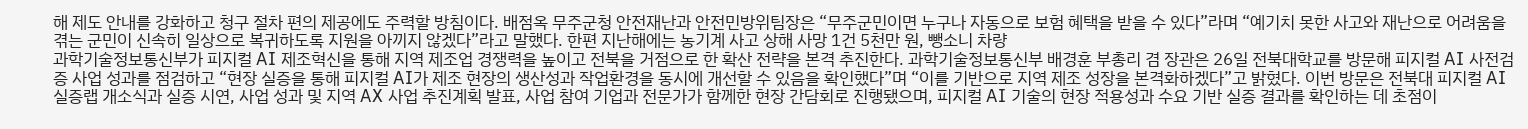해 제도 안내를 강화하고 청구 절차 편의 제공에도 주력할 방침이다. 배점옥 무주군청 안전재난과 안전민방위팀장은 “무주군민이면 누구나 자동으로 보험 혜택을 받을 수 있다”라며 “예기치 못한 사고와 재난으로 어려움을 겪는 군민이 신속히 일상으로 복귀하도록 지원을 아끼지 않겠다”라고 말했다. 한편 지난해에는 농기계 사고 상해 사망 1건 5천만 원, 뺑소니 차량
과학기술정보통신부가 피지컬 AI 제조혁신을 통해 지역 제조업 경쟁력을 높이고 전북을 거점으로 한 확산 전략을 본격 추진한다. 과학기술정보통신부 배경훈 부총리 겸 장관은 26일 전북대학교를 방문해 피지컬 AI 사전검증 사업 성과를 점검하고 “현장 실증을 통해 피지컬 AI가 제조 현장의 생산성과 작업환경을 동시에 개선할 수 있음을 확인했다”며 “이를 기반으로 지역 제조 성장을 본격화하겠다”고 밝혔다. 이번 방문은 전북대 피지컬 AI 실증랩 개소식과 실증 시연, 사업 성과 및 지역 AX 사업 추진계획 발표, 사업 참여 기업과 전문가가 함께한 현장 간담회로 진행됐으며, 피지컬 AI 기술의 현장 적용성과 수요 기반 실증 결과를 확인하는 데 초점이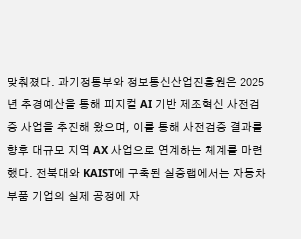맞춰졌다. 과기정통부와 정보통신산업진흥원은 2025년 추경예산을 통해 피지컬 AI 기반 제조혁신 사전검증 사업을 추진해 왔으며, 이를 통해 사전검증 결과를 향후 대규모 지역 AX 사업으로 연계하는 체계를 마련했다. 전북대와 KAIST에 구축된 실증랩에서는 자동차 부품 기업의 실제 공정에 자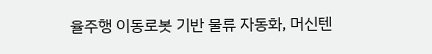율주행 이동로봇 기반 물류 자동화, 머신텐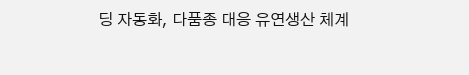딩 자동화, 다품종 대응 유연생산 체계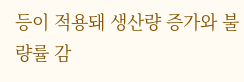등이 적용돼 생산량 증가와 불량률 감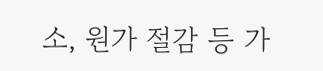소, 원가 절감 등 가